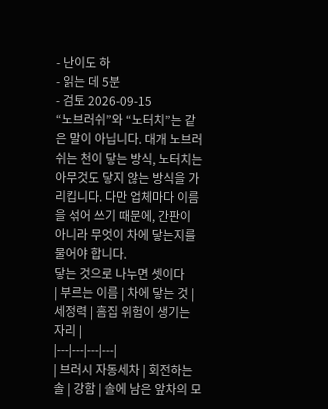- 난이도 하
- 읽는 데 5분
- 검토 2026-09-15
“노브러쉬”와 “노터치”는 같은 말이 아닙니다. 대개 노브러쉬는 천이 닿는 방식, 노터치는 아무것도 닿지 않는 방식을 가리킵니다. 다만 업체마다 이름을 섞어 쓰기 때문에, 간판이 아니라 무엇이 차에 닿는지를 물어야 합니다.
닿는 것으로 나누면 셋이다
| 부르는 이름 | 차에 닿는 것 | 세정력 | 흠집 위험이 생기는 자리 |
|---|---|---|---|
| 브러시 자동세차 | 회전하는 솔 | 강함 | 솔에 남은 앞차의 모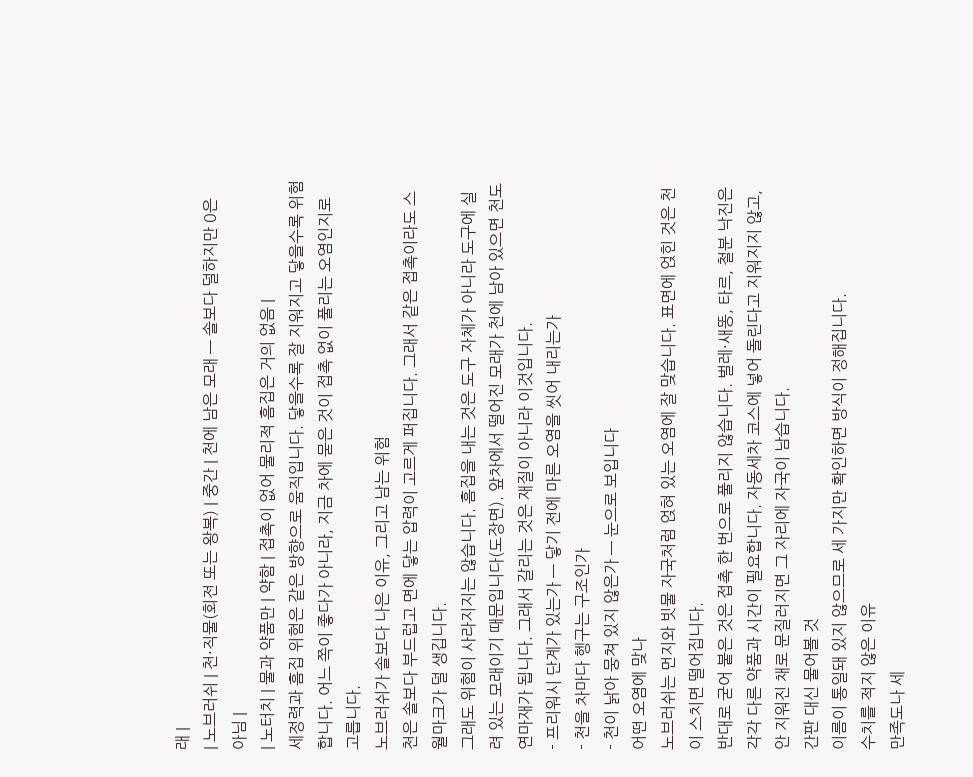래 |
| 노브러쉬 | 천·직물(회전 또는 왕복) | 중간 | 천에 남은 모래 — 솔보다 덜하지만 0은 아님 |
| 노터치 | 물과 약품만 | 약함 | 접촉이 없어 물리적 흠집은 거의 없음 |
세정력과 흠집 위험은 같은 방향으로 움직입니다. 닿을수록 잘 지워지고 닿을수록 위험합니다. 어느 쪽이 좋다가 아니라, 지금 차에 묻은 것이 접촉 없이 풀리는 오염인지로 고릅니다.
노브러쉬가 솔보다 나은 이유, 그리고 남는 위험
천은 솔보다 부드럽고 면에 닿는 압력이 고르게 퍼집니다. 그래서 같은 접촉이라도 스월마크가 덜 생깁니다.
그래도 위험이 사라지지는 않습니다. 흠집을 내는 것은 도구 자체가 아니라 도구에 실려 있는 모래이기 때문입니다(도장면). 앞차에서 떨어진 모래가 천에 남아 있으면 천도 연마재가 됩니다. 그래서 갈리는 것은 재질이 아니라 이것입니다.
- 프리워시 단계가 있는가 — 닿기 전에 마른 오염을 씻어 내리는가
- 천을 차마다 헹구는 구조인가
- 천이 낡아 뭉쳐 있지 않은가 — 눈으로 보입니다
어떤 오염에 맞나
노브러쉬는 먼지와 빗물 자국처럼 얹혀 있는 오염에 잘 맞습니다. 표면에 얹힌 것은 천이 스치면 떨어집니다.
반대로 굳어 붙은 것은 접촉 한 번으로 풀리지 않습니다. 벌레·새똥, 타르, 철분 낙진은 각각 다른 약품과 시간이 필요합니다. 자동세차 코스에 넣어 돌린다고 지워지지 않고, 안 지워진 채로 문질러지면 그 자리에 자국이 남습니다.
간판 대신 물어볼 것
이름이 통일돼 있지 않으므로 세 가지만 확인하면 방식이 정해집니다.
수치를 적지 않은 이유
만족도나 세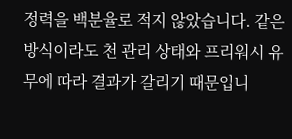정력을 백분율로 적지 않았습니다. 같은 방식이라도 천 관리 상태와 프리워시 유무에 따라 결과가 갈리기 때문입니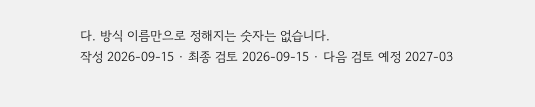다. 방식 이름만으로 정해지는 숫자는 없습니다.
작성 2026-09-15 · 최종 검토 2026-09-15 · 다음 검토 예정 2027-03